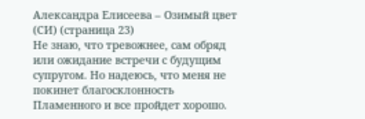Александра Елисеева – Озимый цвет (СИ) (страница 23)
Не знаю, что тревожнее, сам обряд или ожидание встречи с будущим супругом. Но надеюсь, что меня не покинет благосклонность Пламенного и все пройдет хорошо.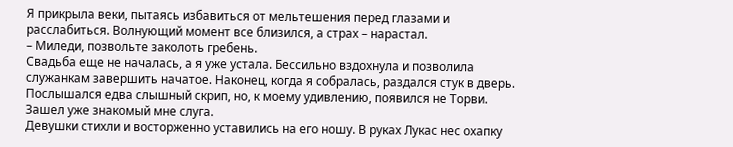Я прикрыла веки, пытаясь избавиться от мельтешения перед глазами и расслабиться. Волнующий момент все близился, а страх – нарастал.
– Миледи, позвольте заколоть гребень.
Свадьба еще не началась, а я уже устала. Бессильно вздохнула и позволила служанкам завершить начатое. Наконец, когда я собралась, раздался стук в дверь. Послышался едва слышный скрип, но, к моему удивлению, появился не Торви. Зашел уже знакомый мне слуга.
Девушки стихли и восторженно уставились на его ношу. В руках Лукас нес охапку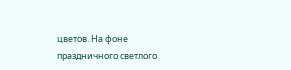цветов. На фоне праздничного светлого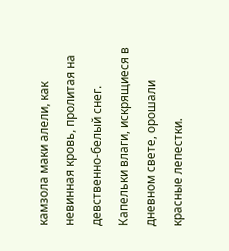камзола маки алели, как невинная кровь, пролитая на девственно-белый снег. Капельки влаги, искрящиеся в дневном свете, орошали красные лепестки.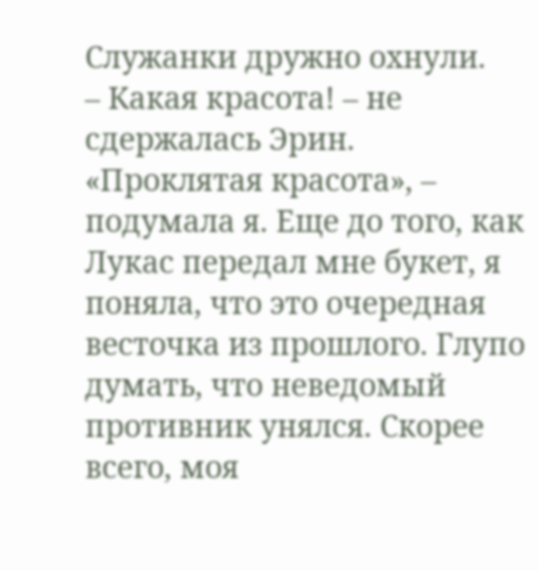Служанки дружно охнули.
– Какая красота! – не сдержалась Эрин.
«Проклятая красота», – подумала я. Еще до того, как Лукас передал мне букет, я поняла, что это очередная весточка из прошлого. Глупо думать, что неведомый противник унялся. Скорее всего, моя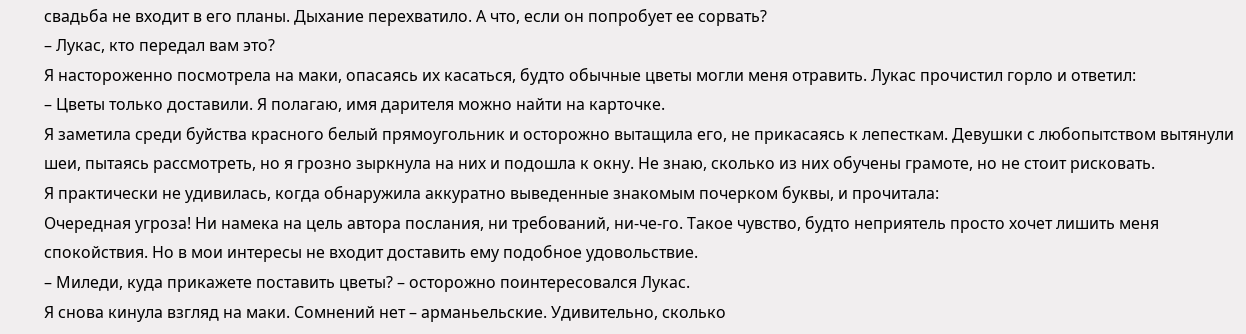свадьба не входит в его планы. Дыхание перехватило. А что, если он попробует ее сорвать?
– Лукас, кто передал вам это?
Я настороженно посмотрела на маки, опасаясь их касаться, будто обычные цветы могли меня отравить. Лукас прочистил горло и ответил:
– Цветы только доставили. Я полагаю, имя дарителя можно найти на карточке.
Я заметила среди буйства красного белый прямоугольник и осторожно вытащила его, не прикасаясь к лепесткам. Девушки с любопытством вытянули шеи, пытаясь рассмотреть, но я грозно зыркнула на них и подошла к окну. Не знаю, сколько из них обучены грамоте, но не стоит рисковать.
Я практически не удивилась, когда обнаружила аккуратно выведенные знакомым почерком буквы, и прочитала:
Очередная угроза! Ни намека на цель автора послания, ни требований, ни-че-го. Такое чувство, будто неприятель просто хочет лишить меня спокойствия. Но в мои интересы не входит доставить ему подобное удовольствие.
– Миледи, куда прикажете поставить цветы? – осторожно поинтересовался Лукас.
Я снова кинула взгляд на маки. Сомнений нет – арманьельские. Удивительно, сколько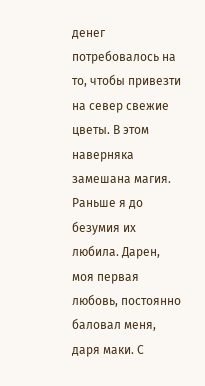денег потребовалось на то, чтобы привезти на север свежие цветы. В этом наверняка замешана магия.
Раньше я до безумия их любила. Дарен, моя первая любовь, постоянно баловал меня, даря маки. С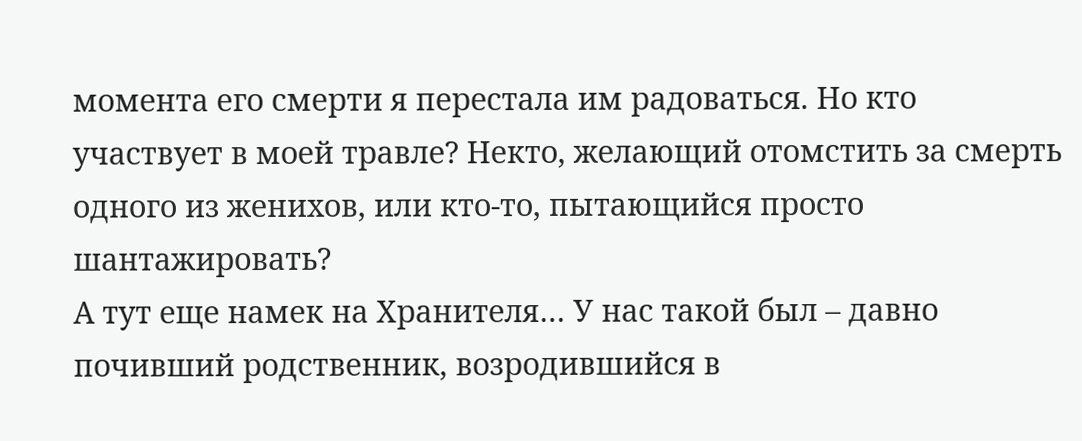момента его смерти я перестала им радоваться. Но кто участвует в моей травле? Некто, желающий отомстить за смерть одного из женихов, или кто-то, пытающийся просто шантажировать?
А тут еще намек на Хранителя… У нас такой был – давно почивший родственник, возродившийся в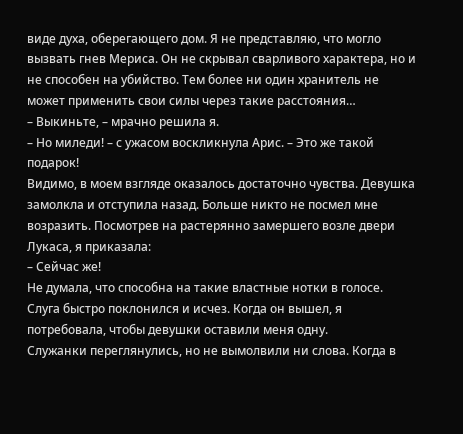виде духа, оберегающего дом. Я не представляю, что могло вызвать гнев Мериса. Он не скрывал сварливого характера, но и не способен на убийство. Тем более ни один хранитель не может применить свои силы через такие расстояния…
– Выкиньте, – мрачно решила я.
– Но миледи! – с ужасом воскликнула Арис. – Это же такой подарок!
Видимо, в моем взгляде оказалось достаточно чувства. Девушка замолкла и отступила назад. Больше никто не посмел мне возразить. Посмотрев на растерянно замершего возле двери Лукаса, я приказала:
– Сейчас же!
Не думала, что способна на такие властные нотки в голосе. Слуга быстро поклонился и исчез. Когда он вышел, я потребовала, чтобы девушки оставили меня одну.
Служанки переглянулись, но не вымолвили ни слова. Когда в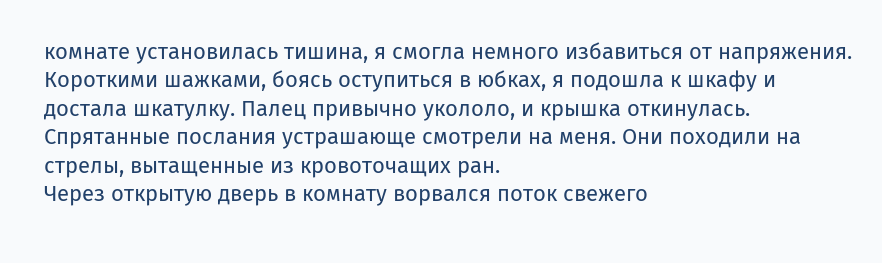комнате установилась тишина, я смогла немного избавиться от напряжения. Короткими шажками, боясь оступиться в юбках, я подошла к шкафу и достала шкатулку. Палец привычно укололо, и крышка откинулась.
Спрятанные послания устрашающе смотрели на меня. Они походили на стрелы, вытащенные из кровоточащих ран.
Через открытую дверь в комнату ворвался поток свежего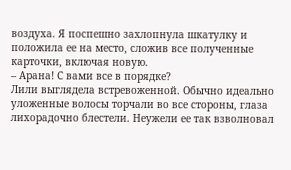воздуха. Я поспешно захлопнула шкатулку и положила ее на место, сложив все полученные карточки, включая новую.
– Арана! С вами все в порядке?
Лили выглядела встревоженной. Обычно идеально уложенные волосы торчали во все стороны, глаза лихорадочно блестели. Неужели ее так взволновал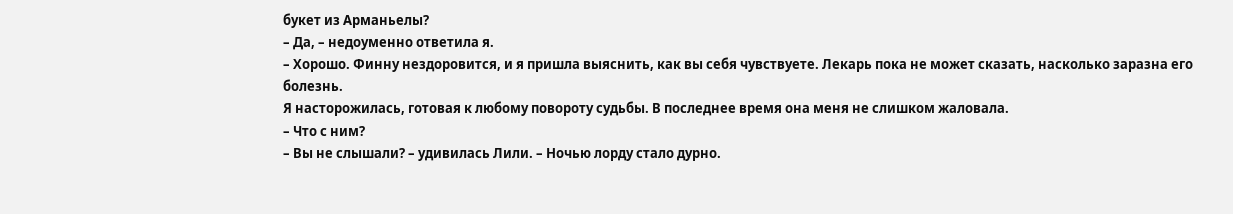букет из Арманьелы?
– Да, – недоуменно ответила я.
– Хорошо. Финну нездоровится, и я пришла выяснить, как вы себя чувствуете. Лекарь пока не может сказать, насколько заразна его болезнь.
Я насторожилась, готовая к любому повороту судьбы. В последнее время она меня не слишком жаловала.
– Что с ним?
– Вы не слышали? – удивилась Лили. – Ночью лорду стало дурно.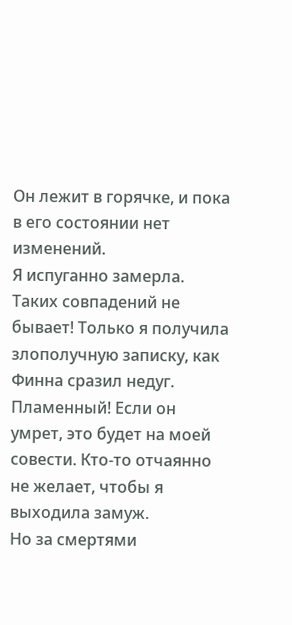Он лежит в горячке, и пока в его состоянии нет изменений.
Я испуганно замерла. Таких совпадений не бывает! Только я получила злополучную записку, как Финна сразил недуг. Пламенный! Если он умрет, это будет на моей совести. Кто-то отчаянно не желает, чтобы я выходила замуж.
Но за смертями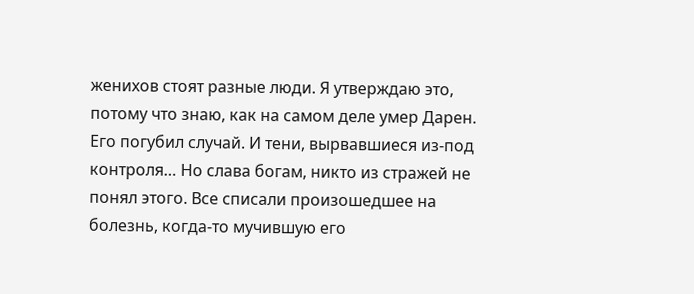женихов стоят разные люди. Я утверждаю это, потому что знаю, как на самом деле умер Дарен. Его погубил случай. И тени, вырвавшиеся из-под контроля… Но слава богам, никто из стражей не понял этого. Все списали произошедшее на болезнь, когда-то мучившую его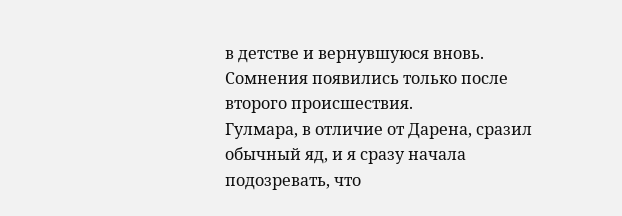в детстве и вернувшуюся вновь. Сомнения появились только после второго происшествия.
Гулмара, в отличие от Дарена, сразил обычный яд, и я сразу начала подозревать, что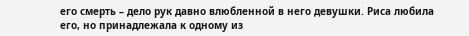его смерть – дело рук давно влюбленной в него девушки. Риса любила его, но принадлежала к одному из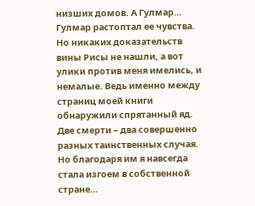низших домов. А Гулмар… Гулмар растоптал ее чувства.
Но никаких доказательств вины Рисы не нашли, а вот улики против меня имелись, и немалые. Ведь именно между страниц моей книги обнаружили спрятанный яд.
Две смерти – два совершенно разных таинственных случая. Но благодаря им я навсегда стала изгоем в собственной стране…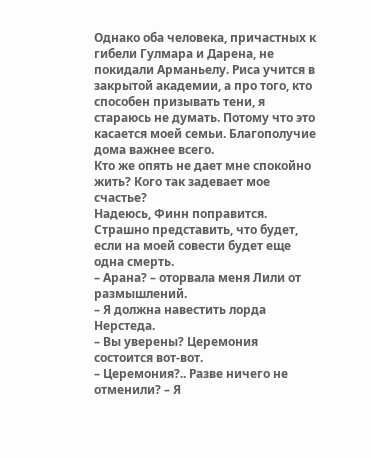Однако оба человека, причастных к гибели Гулмара и Дарена, не покидали Арманьелу. Риса учится в закрытой академии, а про того, кто способен призывать тени, я стараюсь не думать. Потому что это касается моей семьи. Благополучие дома важнее всего.
Кто же опять не дает мне спокойно жить? Кого так задевает мое счастье?
Надеюсь, Финн поправится. Страшно представить, что будет, если на моей совести будет еще одна смерть.
– Арана? – оторвала меня Лили от размышлений.
– Я должна навестить лорда Нерстеда.
– Вы уверены? Церемония состоится вот-вот.
– Церемония?.. Разве ничего не отменили? – Я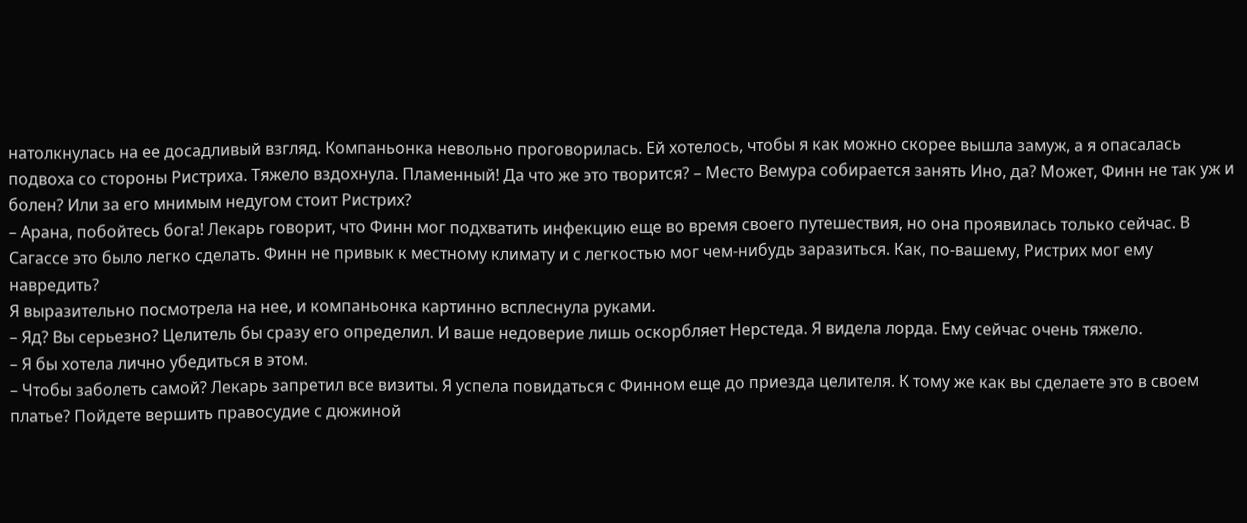натолкнулась на ее досадливый взгляд. Компаньонка невольно проговорилась. Ей хотелось, чтобы я как можно скорее вышла замуж, а я опасалась подвоха со стороны Ристриха. Тяжело вздохнула. Пламенный! Да что же это творится? – Место Вемура собирается занять Ино, да? Может, Финн не так уж и болен? Или за его мнимым недугом стоит Ристрих?
– Арана, побойтесь бога! Лекарь говорит, что Финн мог подхватить инфекцию еще во время своего путешествия, но она проявилась только сейчас. В Сагассе это было легко сделать. Финн не привык к местному климату и с легкостью мог чем-нибудь заразиться. Как, по-вашему, Ристрих мог ему навредить?
Я выразительно посмотрела на нее, и компаньонка картинно всплеснула руками.
– Яд? Вы серьезно? Целитель бы сразу его определил. И ваше недоверие лишь оскорбляет Нерстеда. Я видела лорда. Ему сейчас очень тяжело.
– Я бы хотела лично убедиться в этом.
– Чтобы заболеть самой? Лекарь запретил все визиты. Я успела повидаться с Финном еще до приезда целителя. К тому же как вы сделаете это в своем платье? Пойдете вершить правосудие с дюжиной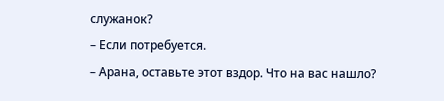служанок?
– Если потребуется.
– Арана, оставьте этот вздор. Что на вас нашло?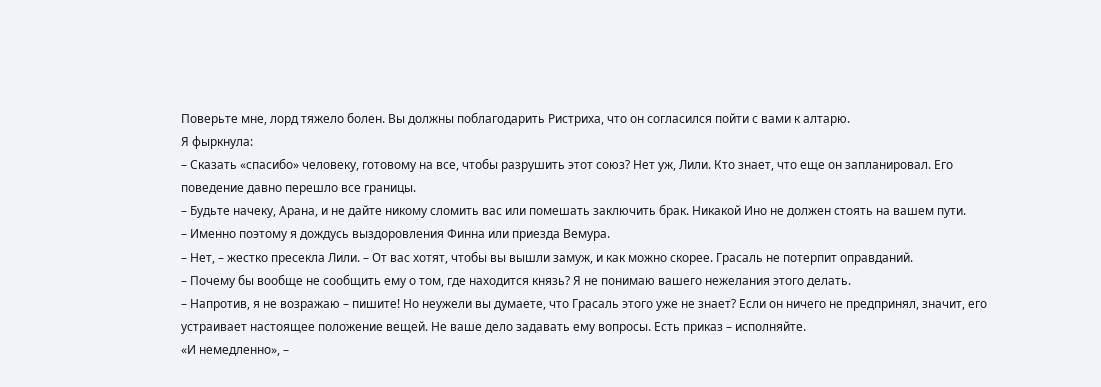Поверьте мне, лорд тяжело болен. Вы должны поблагодарить Ристриха, что он согласился пойти с вами к алтарю.
Я фыркнула:
– Сказать «спасибо» человеку, готовому на все, чтобы разрушить этот союз? Нет уж, Лили. Кто знает, что еще он запланировал. Его поведение давно перешло все границы.
– Будьте начеку, Арана, и не дайте никому сломить вас или помешать заключить брак. Никакой Ино не должен стоять на вашем пути.
– Именно поэтому я дождусь выздоровления Финна или приезда Вемура.
– Нет, – жестко пресекла Лили. – От вас хотят, чтобы вы вышли замуж, и как можно скорее. Грасаль не потерпит оправданий.
– Почему бы вообще не сообщить ему о том, где находится князь? Я не понимаю вашего нежелания этого делать.
– Напротив, я не возражаю – пишите! Но неужели вы думаете, что Грасаль этого уже не знает? Если он ничего не предпринял, значит, его устраивает настоящее положение вещей. Не ваше дело задавать ему вопросы. Есть приказ – исполняйте.
«И немедленно», –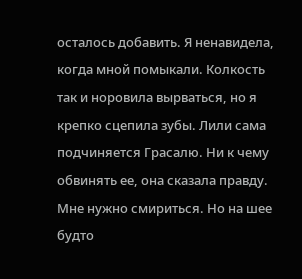осталось добавить. Я ненавидела, когда мной помыкали. Колкость так и норовила вырваться, но я крепко сцепила зубы. Лили сама подчиняется Грасалю. Ни к чему обвинять ее, она сказала правду. Мне нужно смириться. Но на шее будто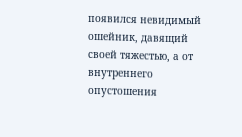появился невидимый ошейник, давящий своей тяжестью, а от внутреннего опустошения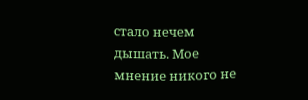стало нечем дышать. Мое мнение никого не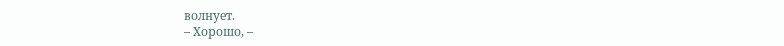волнует.
– Хорошо, –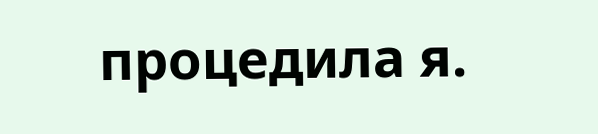процедила я.